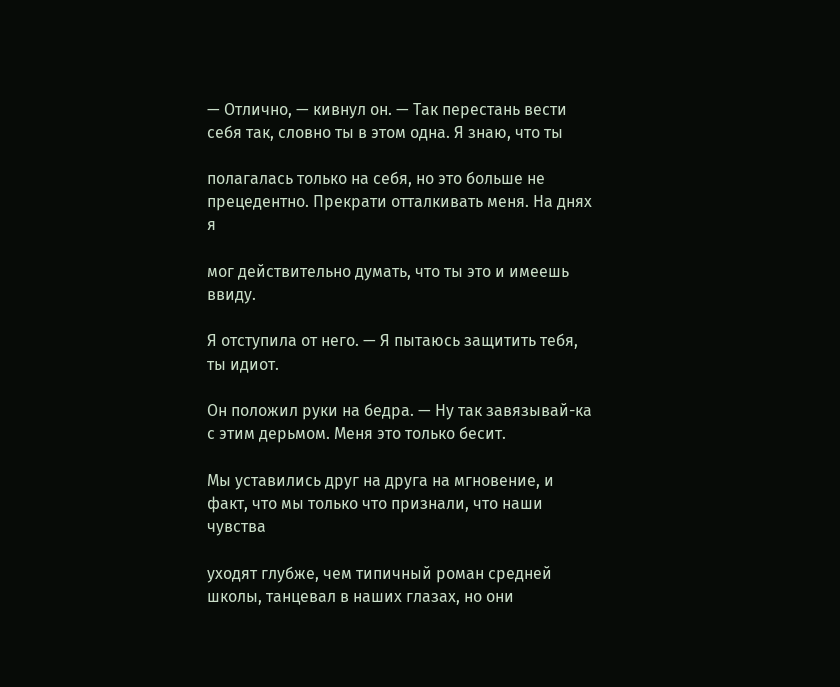— Отлично, — кивнул он. — Так перестань вести себя так, словно ты в этом одна. Я знаю, что ты

полагалась только на себя, но это больше не прецедентно. Прекрати отталкивать меня. На днях я

мог действительно думать, что ты это и имеешь ввиду.

Я отступила от него. — Я пытаюсь защитить тебя, ты идиот.

Он положил руки на бедра. — Ну так завязывай-ка с этим дерьмом. Меня это только бесит.

Мы уставились друг на друга на мгновение, и факт, что мы только что признали, что наши чувства

уходят глубже, чем типичный роман средней школы, танцевал в наших глазах, но они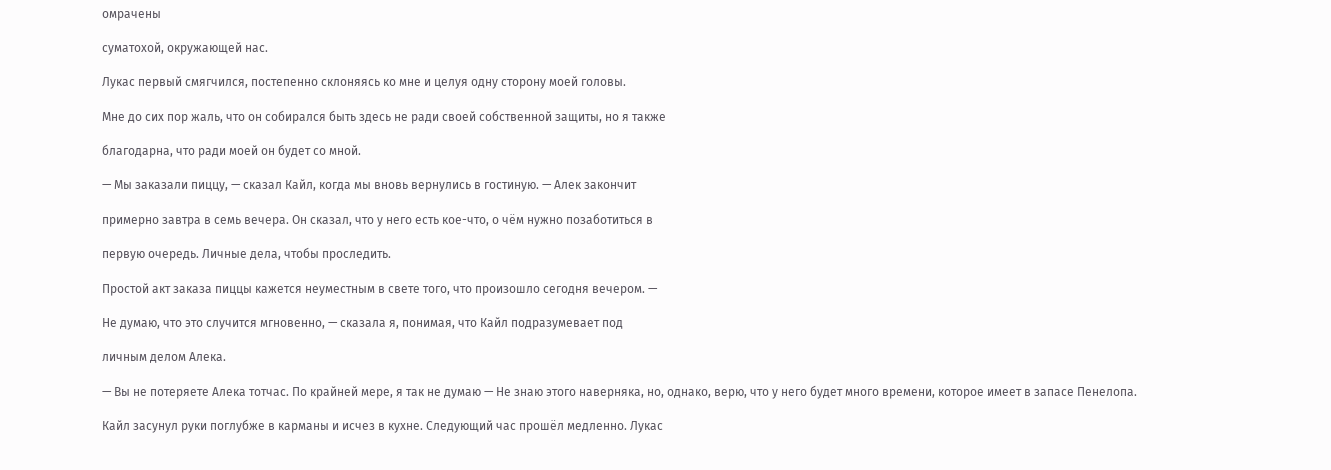омрачены

суматохой, окружающей нас.

Лукас первый смягчился, постепенно склоняясь ко мне и целуя одну сторону моей головы.

Мне до сих пор жаль, что он собирался быть здесь не ради своей собственной защиты, но я также

благодарна, что ради моей он будет со мной.

— Мы заказали пиццу, — сказал Кайл, когда мы вновь вернулись в гостиную. — Алек закончит

примерно завтра в семь вечера. Он сказал, что у него есть кое-что, о чём нужно позаботиться в

первую очередь. Личные дела, чтобы проследить.

Простой акт заказа пиццы кажется неуместным в свете того, что произошло сегодня вечером. —

Не думаю, что это случится мгновенно, — сказала я, понимая, что Кайл подразумевает под

личным делом Алека.

— Вы не потеряете Алека тотчас. По крайней мере, я так не думаю — Не знаю этого наверняка, но, однако, верю, что у него будет много времени, которое имеет в запасе Пенелопа.

Кайл засунул руки поглубже в карманы и исчез в кухне. Следующий час прошёл медленно. Лукас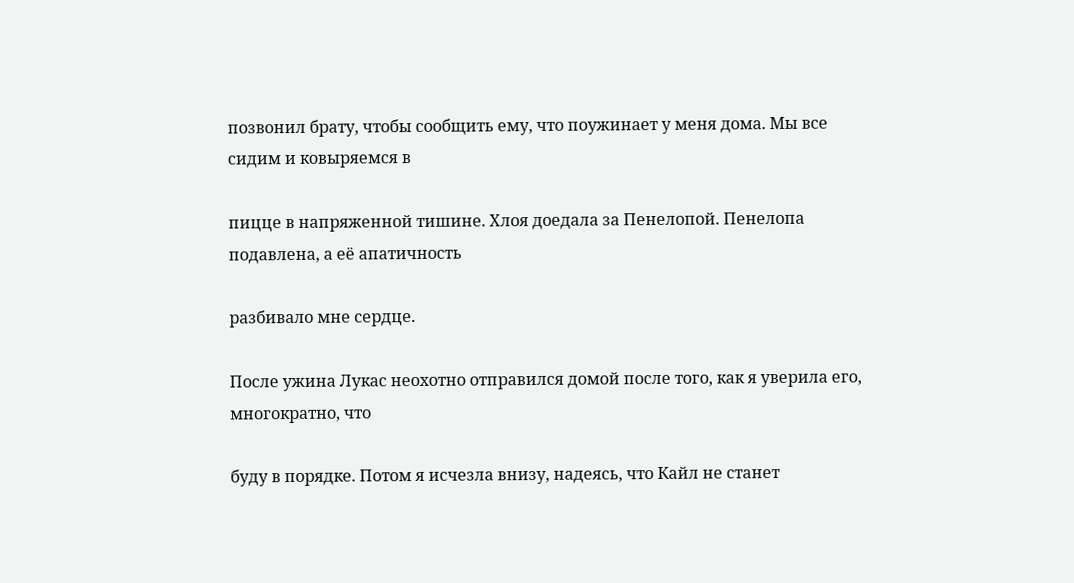позвонил брату, чтобы сообщить ему, что поужинает у меня дома. Мы все сидим и ковыряемся в

пицце в напряженной тишине. Хлоя доедала за Пенелопой. Пенелопа подавлена, а её апатичность

разбивало мне сердце.

После ужина Лукас неохотно отправился домой после того, как я уверила его, многократно, что

буду в порядке. Потом я исчезла внизу, надеясь, что Кайл не станет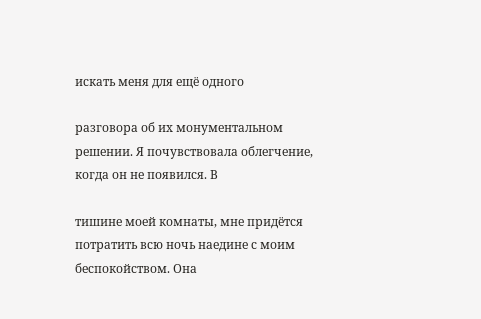искать меня для ещё одного

разговора об их монументальном решении. Я почувствовала облегчение, когда он не появился. В

тишине моей комнаты, мне придётся потратить всю ночь наедине с моим беспокойством. Она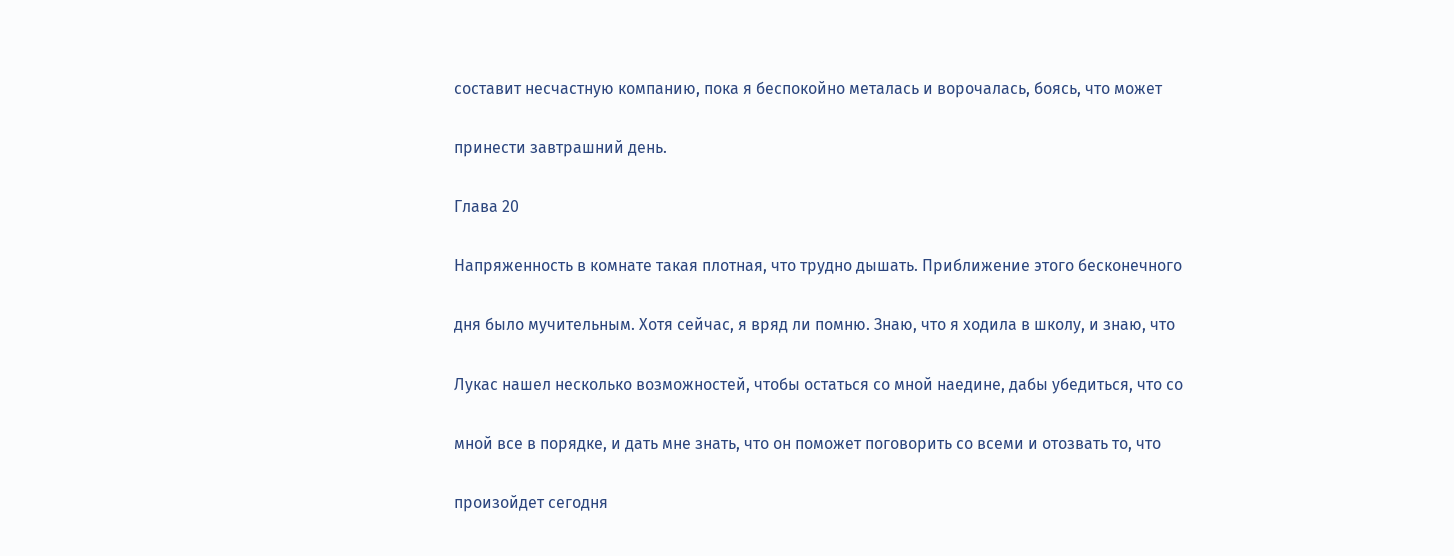составит несчастную компанию, пока я беспокойно металась и ворочалась, боясь, что может

принести завтрашний день.

Глава 20

Напряженность в комнате такая плотная, что трудно дышать. Приближение этого бесконечного

дня было мучительным. Хотя сейчас, я вряд ли помню. Знаю, что я ходила в школу, и знаю, что

Лукас нашел несколько возможностей, чтобы остаться со мной наедине, дабы убедиться, что со

мной все в порядке, и дать мне знать, что он поможет поговорить со всеми и отозвать то, что

произойдет сегодня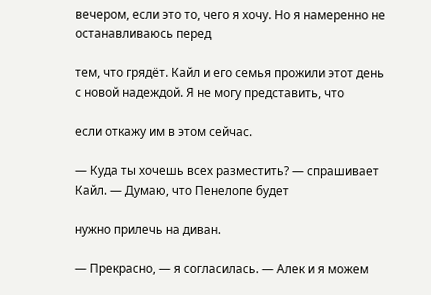вечером, если это то, чего я хочу. Но я намеренно не останавливаюсь перед

тем, что грядёт. Кайл и его семья прожили этот день с новой надеждой. Я не могу представить, что

если откажу им в этом сейчас.

— Куда ты хочешь всех разместить? — спрашивает Кайл. — Думаю, что Пенелопе будет

нужно прилечь на диван.

— Прекрасно, — я согласилась. — Алек и я можем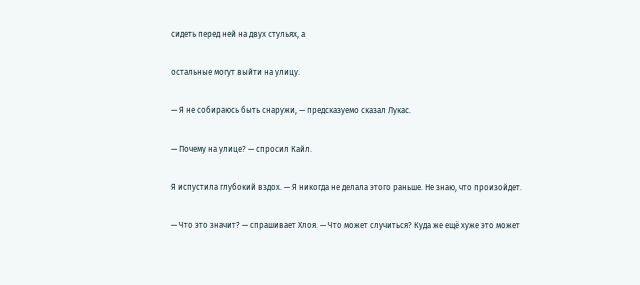сидеть перед ней на двух стульях, а

остальные могут выйти на улицу.

— Я не собираюсь быть снаружи, — предсказуемо сказал Лукас.

— Почему на улице? — спросил Кайл.

Я испустила глубокий вздох. — Я никогда не делала этого раньше. Не знаю, что произойдет.

— Что это значит? — спрашивает Хлоя. — Что может случиться? Куда же ещё хуже это может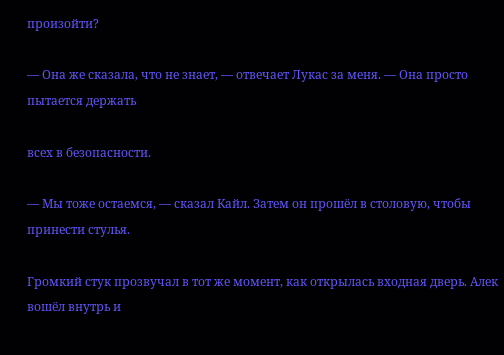произойти?

— Она же сказала, что не знает, — отвечает Лукас за меня. — Она просто пытается держать

всех в безопасности.

— Мы тоже остаемся, — сказал Кайл. Затем он прошёл в столовую, чтобы принести стулья.

Громкий стук прозвучал в тот же момент, как открылась входная дверь. Алек вошёл внутрь и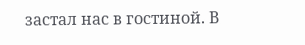застал нас в гостиной. В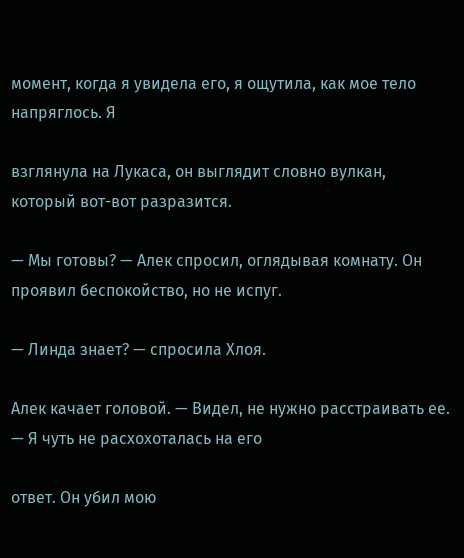момент, когда я увидела его, я ощутила, как мое тело напряглось. Я

взглянула на Лукаса, он выглядит словно вулкан, который вот-вот разразится.

— Мы готовы? — Алек спросил, оглядывая комнату. Он проявил беспокойство, но не испуг.

— Линда знает? — спросила Хлоя.

Алек качает головой. — Видел, не нужно расстраивать ее. — Я чуть не расхохоталась на его

ответ. Он убил мою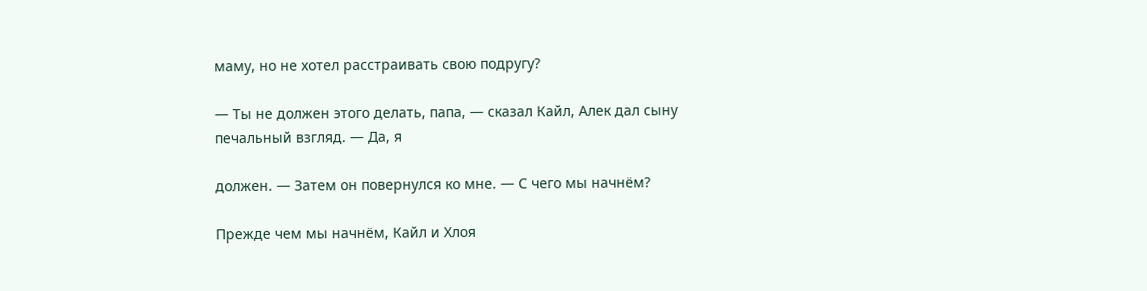маму, но не хотел расстраивать свою подругу?

— Ты не должен этого делать, папа, — сказал Кайл, Алек дал сыну печальный взгляд. — Да, я

должен. — Затем он повернулся ко мне. — С чего мы начнём?

Прежде чем мы начнём, Кайл и Хлоя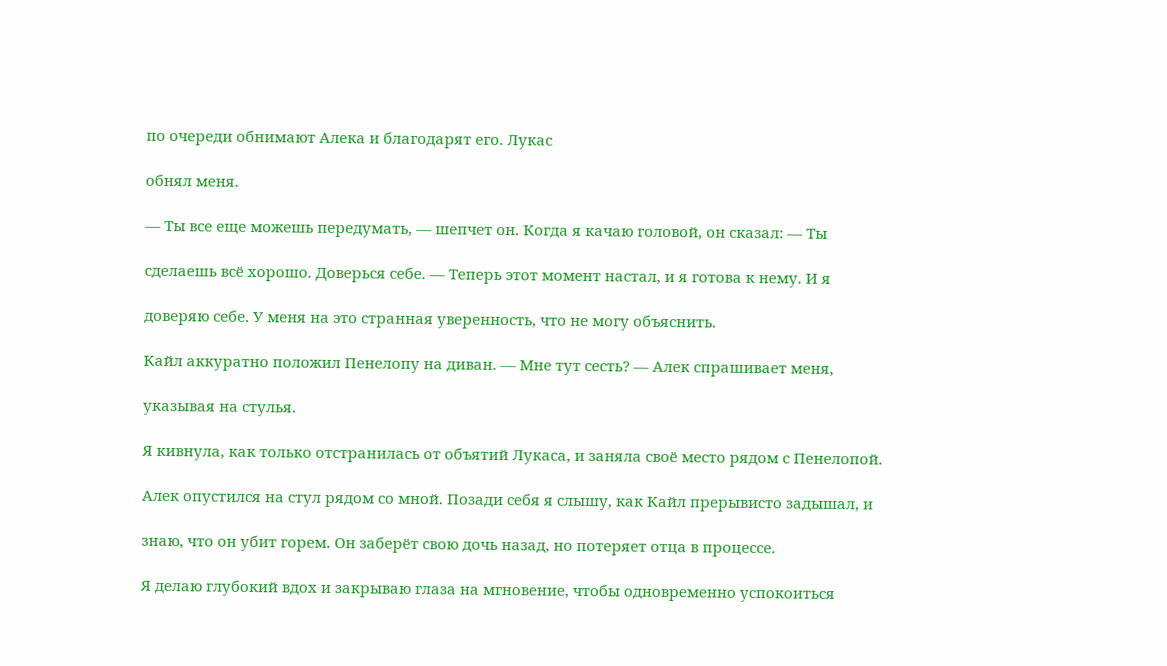по очереди обнимают Алека и благодарят его. Лукас

обнял меня.

— Ты все еще можешь передумать, — шепчет он. Когда я качаю головой, он сказал: — Ты

сделаешь всё хорошо. Доверься себе. — Теперь этот момент настал, и я готова к нему. И я

доверяю себе. У меня на это странная уверенность, что не могу объяснить.

Кайл аккуратно положил Пенелопу на диван. — Мне тут сесть? — Алек спрашивает меня,

указывая на стулья.

Я кивнула, как только отстранилась от объятий Лукаса, и заняла своё место рядом с Пенелопой.

Алек опустился на стул рядом со мной. Позади себя я слышу, как Кайл прерывисто задышал, и

знаю, что он убит горем. Он заберёт свою дочь назад, но потеряет отца в процессе.

Я делаю глубокий вдох и закрываю глаза на мгновение, чтобы одновременно успокоиться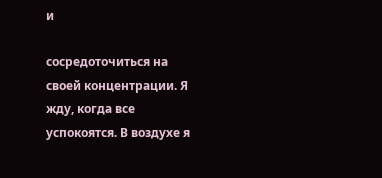и

сосредоточиться на своей концентрации. Я жду, когда все успокоятся. В воздухе я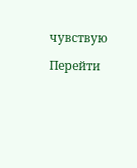чувствую

Перейти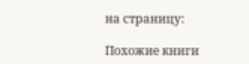на страницу:

Похожие книги